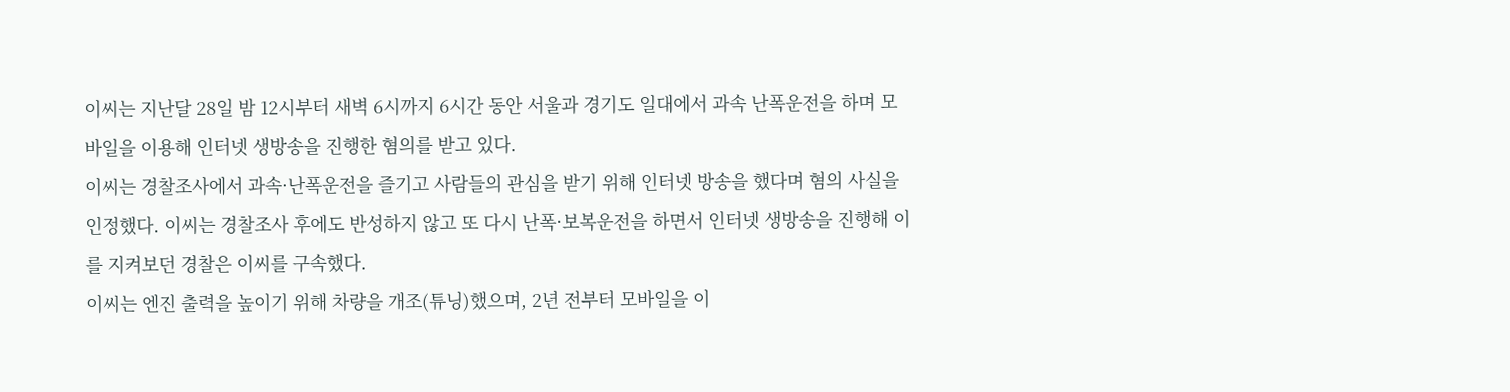이씨는 지난달 28일 밤 12시부터 새벽 6시까지 6시간 동안 서울과 경기도 일대에서 과속 난폭운전을 하며 모바일을 이용해 인터넷 생방송을 진행한 혐의를 받고 있다.
이씨는 경찰조사에서 과속·난폭운전을 즐기고 사람들의 관심을 받기 위해 인터넷 방송을 했다며 혐의 사실을 인정했다. 이씨는 경찰조사 후에도 반성하지 않고 또 다시 난폭·보복운전을 하면서 인터넷 생방송을 진행해 이를 지켜보던 경찰은 이씨를 구속했다.
이씨는 엔진 출력을 높이기 위해 차량을 개조(튜닝)했으며, 2년 전부터 모바일을 이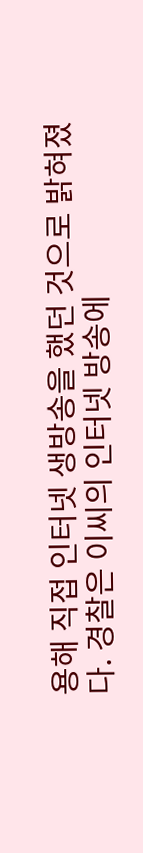용해 직접 인터넷 생방송을 했던 것으로 밝혀졌다. 경찰은 이씨의 인터넷 방송에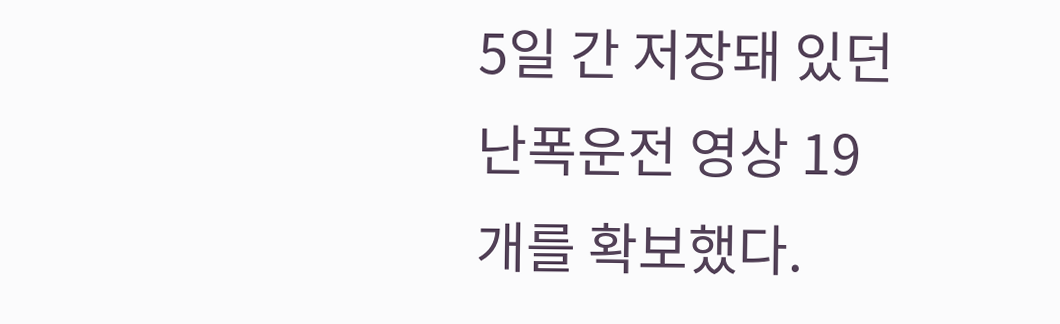5일 간 저장돼 있던 난폭운전 영상 19개를 확보했다.